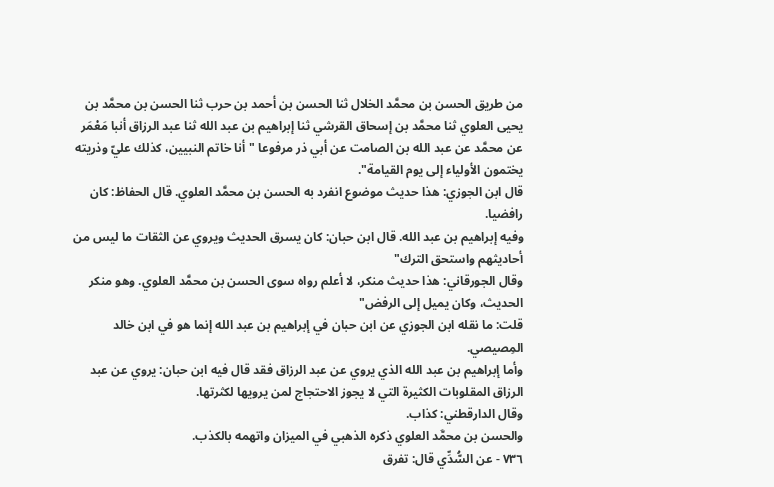من طريق الحسن بن محمَّد الخلال ثنا الحسن بن أحمد بن حرب ثنا الحسن بن محمَّد بن يحيى العلوي ثنا محمَّد بن إسحاق القرشي ثنا إبراهيم بن عبد الله ثنا عبد الرزاق أنبا مَعْمَر عن محمَّد عن عبد الله بن الصامت عن أبي ذر مرفوعا "أنا خاتم النبيين، كذلك عليّ وذريته يختمون الأولياء إلى يوم القيامة".
قال ابن الجوزي: هذا حديث موضوع انفرد به الحسن بن محمَّد العلوي. قال الحفاظ: كان رافضيا.
وفيه إبراهيم بن عبد الله. قال ابن حبان: كان يسرق الحديث ويروي عن الثقات ما ليس من أحاديثهم واستحق الترك"
وقال الجورقاني: هذا حديث منكر، لا أعلم رواه سوى الحسن بن محمَّد العلوي. وهو منكر الحديث، وكان يميل إلى الرفض"
قلت: ما نقله ابن الجوزي عن ابن حبان في إبراهيم بن عبد الله إنما هو في ابن خالد المِصيصي.
وأما إبراهيم بن عبد الله الذي يروي عن عبد الرزاق فقد قال فيه ابن حبان: يروي عن عبد الرزاق المقلوبات الكثيرة التي لا يجوز الاحتجاج لمن يرويها لكثرتها.
وقال الدارقطني: كذاب.
والحسن بن محمَّد العلوي ذكره الذهبي في الميزان واتهمه بالكذب.
٧٣٦ - عن السُّدِّي قال: تفرق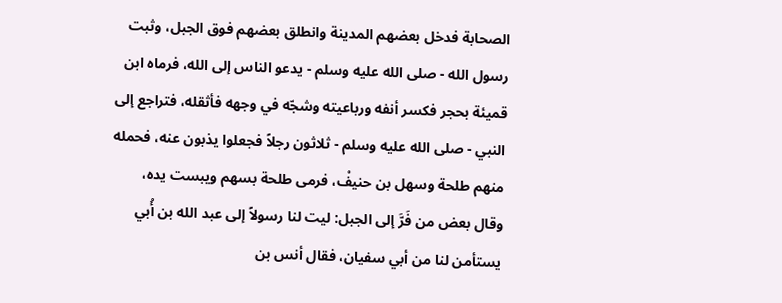الصحابة فدخل بعضهم المدينة وانطلق بعضهم فوق الجبل، وثبت رسول الله - صلى الله عليه وسلم - يدعو الناس إلى الله، فرماه ابن قميئة بحجر فكسر أنفه ورباعيته وشجّه في وجهه فأثقله، فتراجع إلى النبي - صلى الله عليه وسلم - ثلاثون رجلاً فجعلوا يذبون عنه، فحمله منهم طلحة وسهل بن حنيفْ، فرمى طلحة بسهم ويبست يده، وقال بعض من فَرَّ إلى الجبل: ليت لنا رسولاً إلى عبد الله بن أُبي يستأمن لنا من أبي سفيان، فقال أنس بن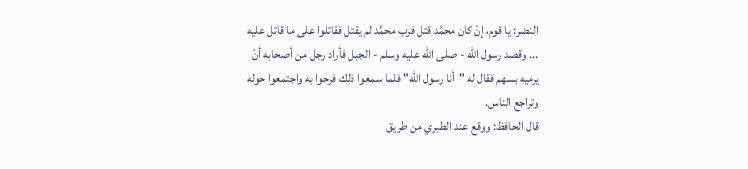النضر: يا قوم، إنْ كان محمَّد قتل فرب محمَّد لم يقتل فقاتلوا على ما قاتل عليه ... وقصد رسول الله - صلى الله عليه وسلم - الجبل فأراد رجل من أصحابه أنْ يرميه بسهم فقال له "أنا رسول الله" فلما سمعوا ذلك فرحوا به واجتمعوا حوله وتراجع الناس.
قال الحافظ: ووقع عند الطبري من طريق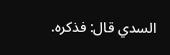السدي قال: فذكره.